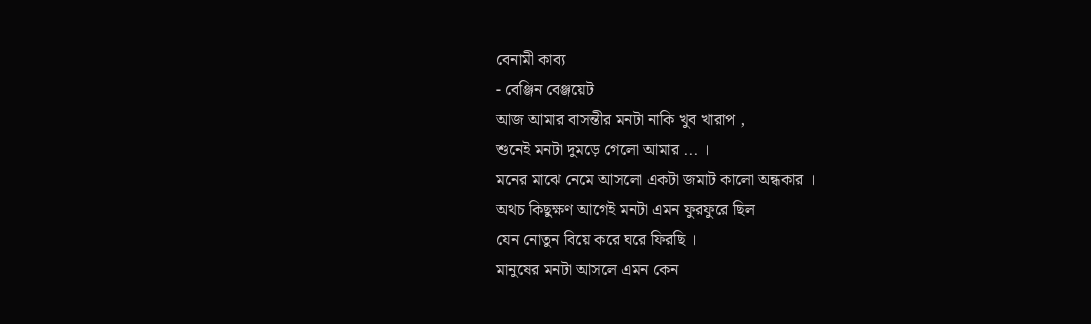বেনামী কাব্য
- বেঞ্জিন বেঞ্জয়েট
আজ আমার বাসন্তীর মনটা নাকি খুব খারাপ ,
শুনেই মনটা দুমড়ে গেলো আমার ... ।
মনের মাঝে নেমে আসলো একটা জমাট কালো অন্ধকার ।
অথচ কিছুক্ষণ আগেই মনটা এমন ফুরফুরে ছিল
যেন নোতুন বিয়ে করে ঘরে ফিরছি ।
মানুষের মনটা আসলে এমন কেন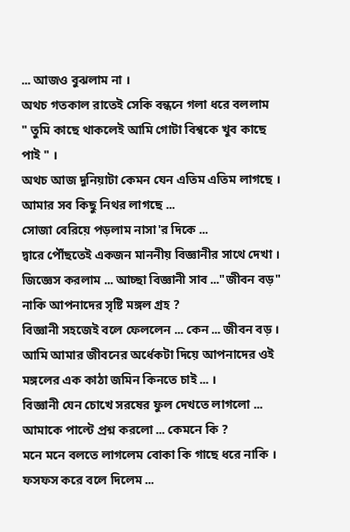... আজও বুঝলাম না ।
অথচ গতকাল রাতেই সেকি বন্ধনে গলা ধরে বললাম
" তুমি কাছে থাকলেই আমি গোটা বিশ্বকে খুব কাছে পাই " ।
অথচ আজ দুনিয়াটা কেমন যেন এতিম এতিম লাগছে ।
আমার সব কিছু নিথর লাগছে ...
সোজা বেরিয়ে পড়লাম নাসা'র দিকে ...
দ্বারে পৌঁছতেই একজন মাননীয় বিজ্ঞানীর সাথে দেখা ।
জিজ্ঞেস করলাম ... আচ্ছা বিজ্ঞানী সাব ..."জীবন বড়"
নাকি আপনাদের সৃষ্টি মঙ্গল গ্রহ ?
বিজ্ঞানী সহজেই বলে ফেললেন ... কেন ... জীবন বড় ।
আমি আমার জীবনের অর্ধেকটা দিয়ে আপনাদের ওই
মঙ্গলের এক কাঠা জমিন কিনতে চাই ... ।
বিজ্ঞানী যেন চোখে সরষের ফুল দেখতে লাগলো ...
আমাকে পাল্টে প্রশ্ন করলো ... কেমনে কি ?
মনে মনে বলতে লাগলেম বোকা কি গাছে ধরে নাকি ।
ফসফস করে বলে দিলেম ...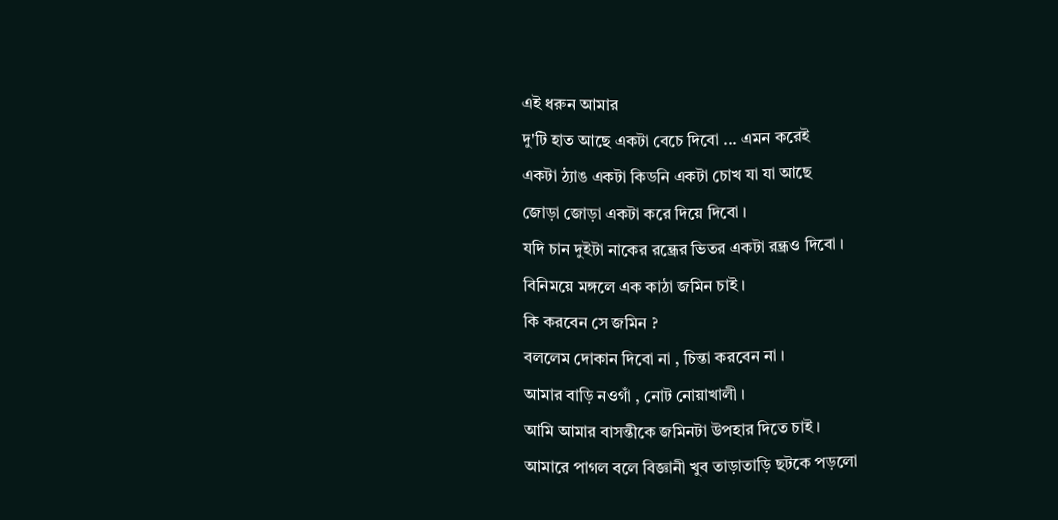এই ধরুন আমার
দু'টি হাত আছে একটা বেচে দিবো ... এমন করেই
একটা ঠ্যাঙ একটা কিডনি একটা চোখ যা যা আছে
জোড়া জোড়া একটা করে দিয়ে দিবো ।
যদি চান দুইটা নাকের রন্ধ্রের ভিতর একটা রন্ধ্রও দিবো ।
বিনিময়ে মঙ্গলে এক কাঠা জমিন চাই ।
কি করবেন সে জমিন ?
বললেম দোকান দিবো না , চিন্তা করবেন না ।
আমার বাড়ি নওগাঁ , নোট নোয়াখালী ।
আমি আমার বাসন্তীকে জমিনটা উপহার দিতে চাই ।
আমারে পাগল বলে বিজ্ঞানী খুব তাড়াতাড়ি ছটকে পড়লো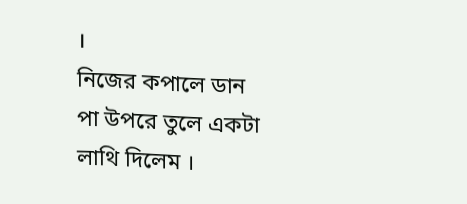।
নিজের কপালে ডান পা উপরে তুলে একটা লাথি দিলেম ।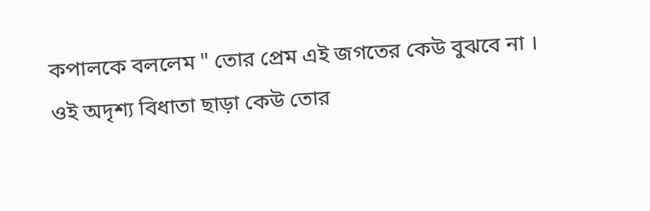কপালকে বললেম " তোর প্রেম এই জগতের কেউ বুঝবে না ।
ওই অদৃশ্য বিধাতা ছাড়া কেউ তোর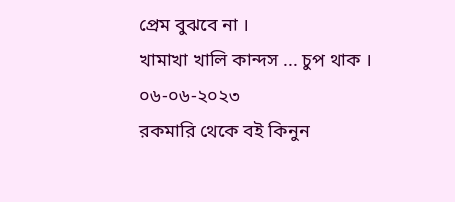প্রেম বুঝবে না ।
খামাখা খালি কান্দস ... চুপ থাক ।
০৬-০৬-২০২৩
রকমারি থেকে বই কিনুন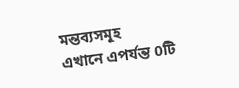মন্তব্যসমূহ
এখানে এপর্যন্ত 0টি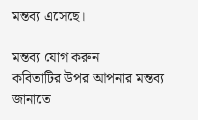মন্তব্য এসেছে।

মন্তব্য যোগ করুন
কবিতাটির উপর আপনার মন্তব্য জানাতে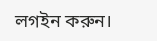লগইন করুন।